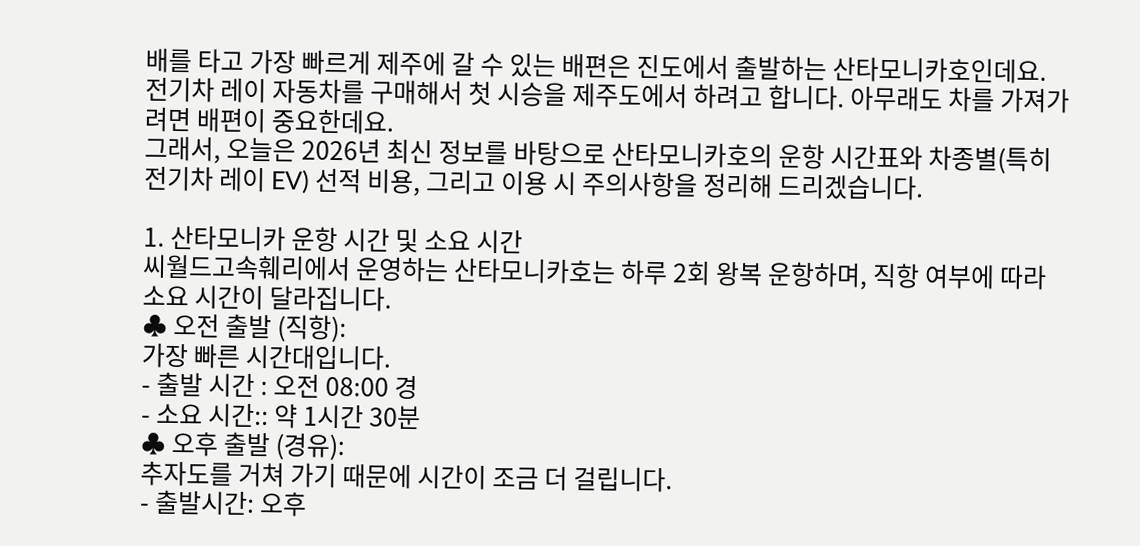배를 타고 가장 빠르게 제주에 갈 수 있는 배편은 진도에서 출발하는 산타모니카호인데요. 전기차 레이 자동차를 구매해서 첫 시승을 제주도에서 하려고 합니다. 아무래도 차를 가져가려면 배편이 중요한데요.
그래서, 오늘은 2026년 최신 정보를 바탕으로 산타모니카호의 운항 시간표와 차종별(특히 전기차 레이 EV) 선적 비용, 그리고 이용 시 주의사항을 정리해 드리겠습니다.

1. 산타모니카 운항 시간 및 소요 시간
씨월드고속훼리에서 운영하는 산타모니카호는 하루 2회 왕복 운항하며, 직항 여부에 따라 소요 시간이 달라집니다.
♣ 오전 출발 (직항):
가장 빠른 시간대입니다.
- 출발 시간 : 오전 08:00 경
- 소요 시간:: 약 1시간 30분
♣ 오후 출발 (경유):
추자도를 거쳐 가기 때문에 시간이 조금 더 걸립니다.
- 출발시간: 오후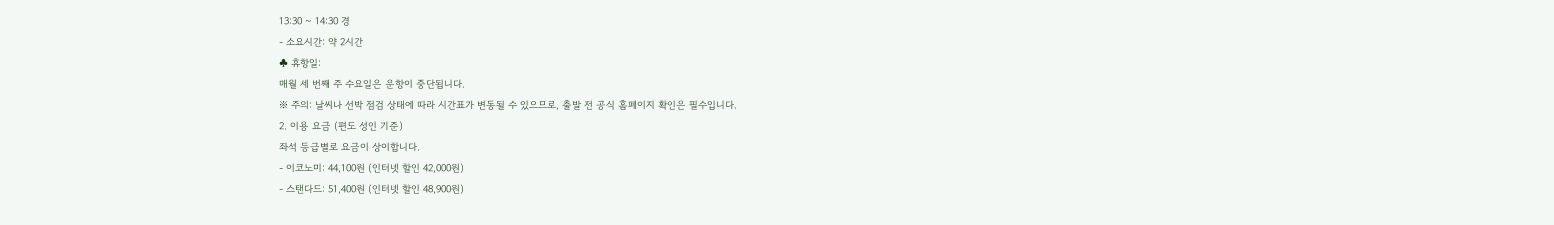13:30 ~ 14:30 경
- 소요시간: 약 2시간
♣ 휴항일:
매월 세 번째 주 수요일은 운항이 중단됩니다.
※ 주의: 날씨나 선박 점검 상태에 따라 시간표가 변동될 수 있으므로, 출발 전 공식 홈페이지 확인은 필수입니다.
2. 이용 요금 (편도 성인 기준)
좌석 등급별로 요금이 상이합니다.
- 이코노미: 44,100원 (인터넷 할인 42,000원)
- 스탠다드: 51,400원 (인터넷 할인 48,900원)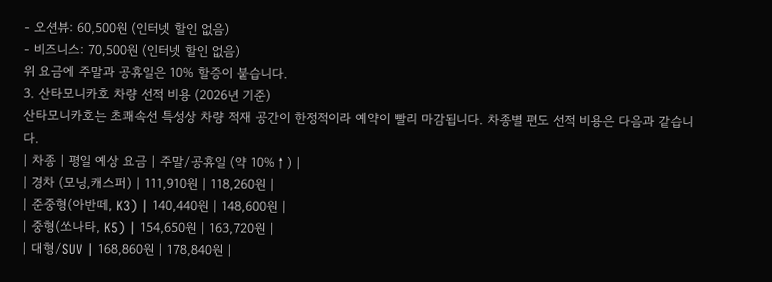- 오션뷰: 60,500원 (인터넷 할인 없음)
- 비즈니스: 70,500원 (인터넷 할인 없음)
위 요금에 주말과 공휴일은 10% 할증이 붙습니다.
3. 산타모니카호 차량 선적 비용 (2026년 기준)
산타모니카호는 초쾌속선 특성상 차량 적재 공간이 한정적이라 예약이 빨리 마감됩니다. 차종별 편도 선적 비용은 다음과 같습니다.
| 차종 | 평일 예상 요금 | 주말/공휴일 (약 10%↑) |
| 경차 (모닝,캐스퍼) | 111,910원 | 118,260원 |
| 준중형(아반떼, K3) | 140,440원 | 148,600원 |
| 중형(쏘나타, K5) | 154,650원 | 163,720원 |
| 대형/SUV | 168,860원 | 178,840원 |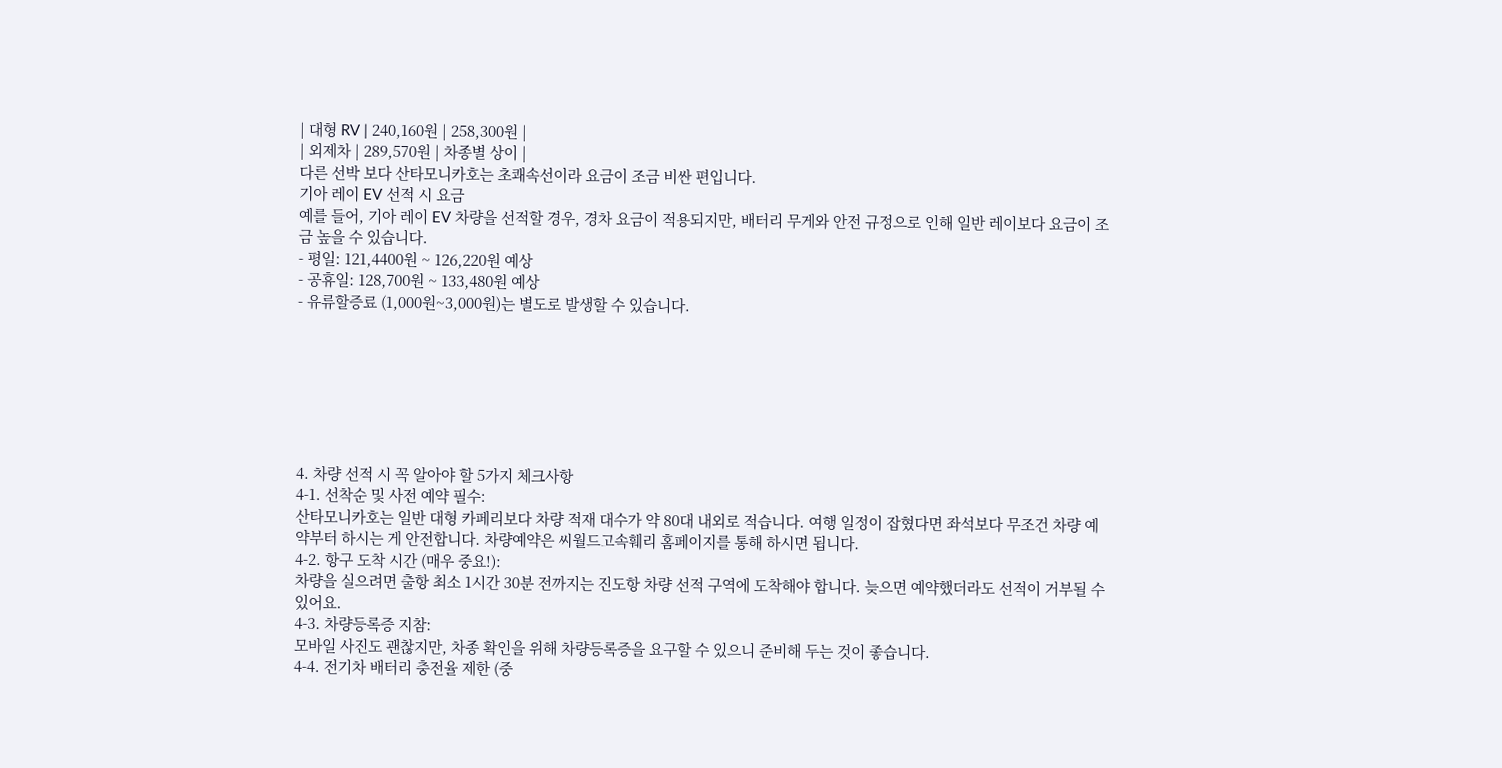| 대형 RV | 240,160원 | 258,300원 |
| 외제차 | 289,570원 | 차종별 상이 |
다른 선박 보다 산타모니카호는 초쾌속선이라 요금이 조금 비싼 편입니다.
기아 레이 EV 선적 시 요금
예를 들어, 기아 레이 EV 차량을 선적할 경우, 경차 요금이 적용되지만, 배터리 무게와 안전 규정으로 인해 일반 레이보다 요금이 조금 높을 수 있습니다.
- 평일: 121,4400원 ~ 126,220원 예상
- 공휴일: 128,700원 ~ 133,480원 예상
- 유류할증료 (1,000원~3,000원)는 별도로 발생할 수 있습니다.







4. 차량 선적 시 꼭 알아야 할 5가지 체크사항
4-1. 선착순 및 사전 예약 필수:
산타모니카호는 일반 대형 카페리보다 차량 적재 대수가 약 80대 내외로 적습니다. 여행 일정이 잡혔다면 좌석보다 무조건 차량 예약부터 하시는 게 안전합니다. 차량예약은 씨월드고속훼리 홈페이지를 통해 하시면 됩니다.
4-2. 항구 도착 시간 (매우 중요!):
차량을 실으려면 출항 최소 1시간 30분 전까지는 진도항 차량 선적 구역에 도착해야 합니다. 늦으면 예약했더라도 선적이 거부될 수 있어요.
4-3. 차량등록증 지참:
모바일 사진도 괜찮지만, 차종 확인을 위해 차량등록증을 요구할 수 있으니 준비해 두는 것이 좋습니다.
4-4. 전기차 배터리 충전율 제한 (중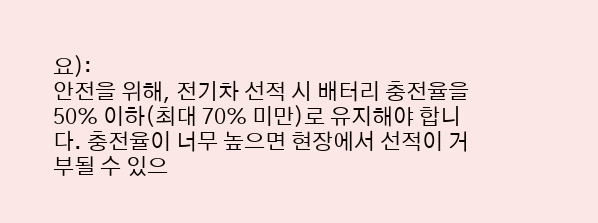요):
안전을 위해, 전기차 선적 시 배터리 충전율을 50% 이하(최대 70% 미만)로 유지해야 합니다. 충전율이 너무 높으면 현장에서 선적이 거부될 수 있으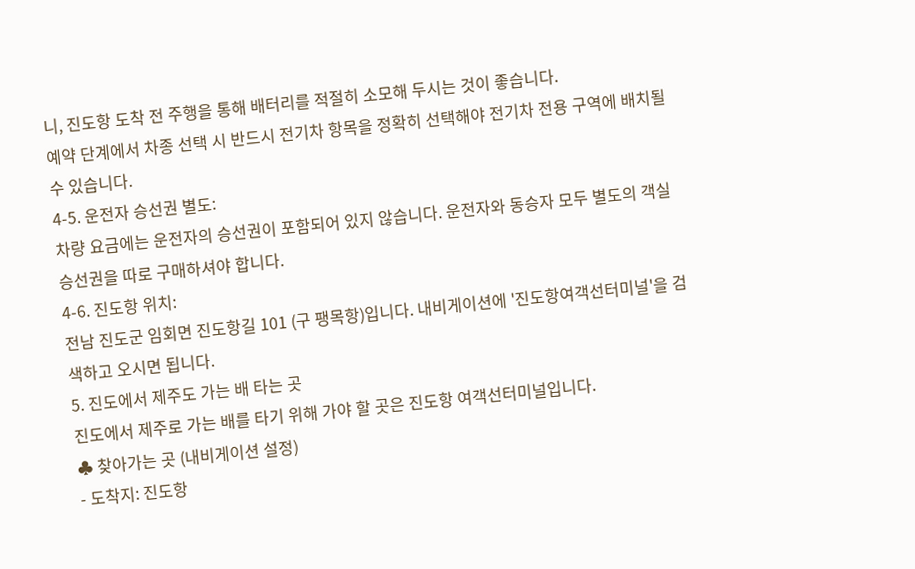니, 진도항 도착 전 주행을 통해 배터리를 적절히 소모해 두시는 것이 좋습니다.
예약 단계에서 차종 선택 시 반드시 전기차 항목을 정확히 선택해야 전기차 전용 구역에 배치될 수 있습니다.
4-5. 운전자 승선권 별도:
차량 요금에는 운전자의 승선권이 포함되어 있지 않습니다. 운전자와 동승자 모두 별도의 객실 승선권을 따로 구매하셔야 합니다.
4-6. 진도항 위치:
전남 진도군 임회면 진도항길 101 (구 팽목항)입니다. 내비게이션에 '진도항여객선터미널'을 검색하고 오시면 됩니다.
5. 진도에서 제주도 가는 배 타는 곳
진도에서 제주로 가는 배를 타기 위해 가야 할 곳은 진도항 여객선터미널입니다.
♣ 찾아가는 곳 (내비게이션 설정)
- 도착지: 진도항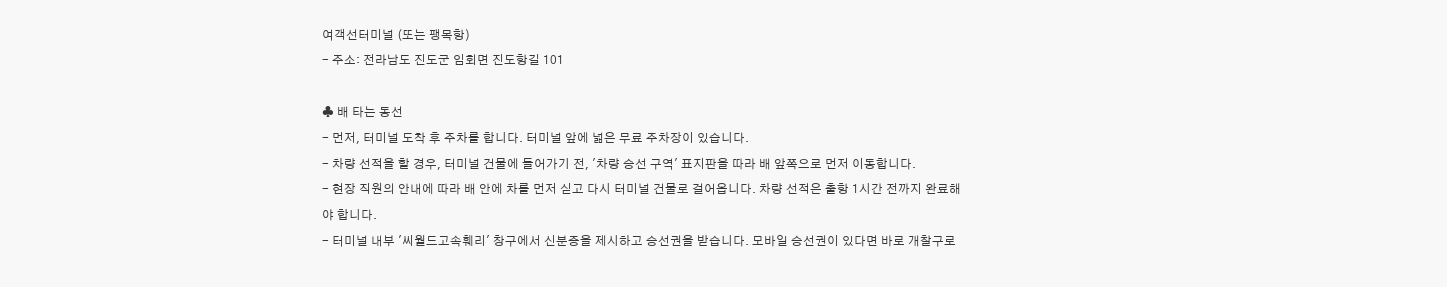여객선터미널 (또는 팽목항)
- 주소: 전라남도 진도군 임회면 진도항길 101

♣ 배 타는 동선
- 먼저, 터미널 도착 후 주차를 합니다. 터미널 앞에 넓은 무료 주차장이 있습니다.
- 차량 선적을 할 경우, 터미널 건물에 들어가기 전, '차량 승선 구역' 표지판을 따라 배 앞쪽으로 먼저 이동합니다.
- 현장 직원의 안내에 따라 배 안에 차를 먼저 싣고 다시 터미널 건물로 걸어옵니다. 차량 선적은 출항 1시간 전까지 완료해야 합니다.
- 터미널 내부 '씨월드고속훼리' 창구에서 신분증을 제시하고 승선권을 받습니다. 모바일 승선권이 있다면 바로 개찰구로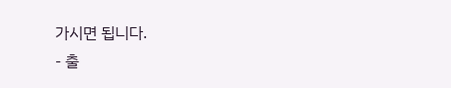가시면 됩니다.
- 출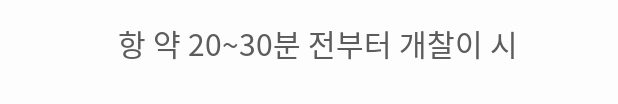항 약 20~30분 전부터 개찰이 시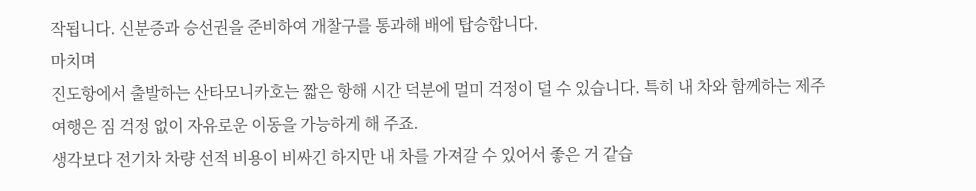작됩니다. 신분증과 승선권을 준비하여 개찰구를 통과해 배에 탑승합니다.
마치며
진도항에서 출발하는 산타모니카호는 짧은 항해 시간 덕분에 멀미 걱정이 덜 수 있습니다. 특히 내 차와 함께하는 제주 여행은 짐 걱정 없이 자유로운 이동을 가능하게 해 주죠.
생각보다 전기차 차량 선적 비용이 비싸긴 하지만 내 차를 가져갈 수 있어서 좋은 거 같습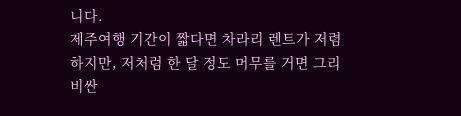니다.
제주여행 기간이 짧다면 차라리 렌트가 저렴하지만, 저처럼 한 달 정도 머무를 거면 그리 비싼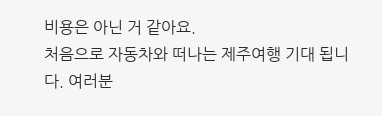비용은 아닌 거 같아요.
처음으로 자동차와 떠나는 제주여행 기대 됩니다. 여러분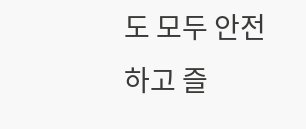도 모두 안전하고 즐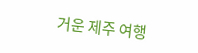거운 제주 여행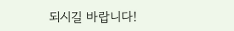되시길 바랍니다!